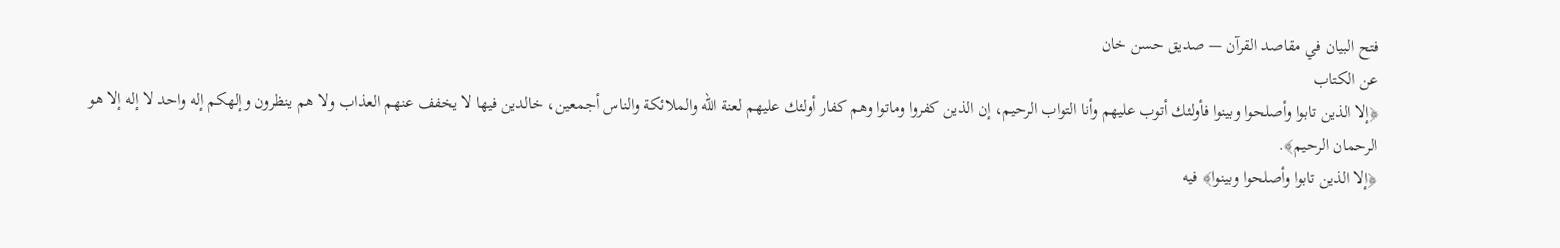فتح البيان في مقاصد القرآن — صديق حسن خان
عن الكتاب
﴿إلا الذين تابوا وأصلحوا وبينوا فأولئك أتوب عليهم وأنا التواب الرحيم، إن الذين كفروا وماتوا وهم كفار أولئك عليهم لعنة الله والملائكة والناس أجمعين، خالدين فيها لا يخفف عنهم العذاب ولا هم ينظرون وإلهكم إله واحد لا إله إلا هو الرحمان الرحيم﴾.
﴿إلا الذين تابوا وأصلحوا وبينوا﴾ فيه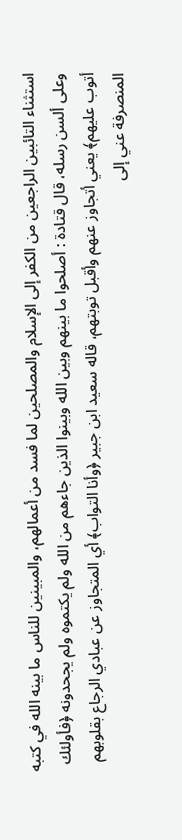استثناء التائبين الراجعين من الكفر إلى الإسلام والمصلحين لما فسد من أعمالهم، والمبينين للناس ما بينه الله في كتبه وعلى ألسن رسله، قال قتادة : أصلحوا ما بينهم وبين الله وبينوا الذين جاءهم من الله ولم يكتموه ولم يجحدونه ﴿فأولئك أتوب عليهم﴾ يعني أتجاوز عنهم وأقبل توبتهم، قاله سعيد ابن جبير ﴿وأنا التواب﴾ أي المتجاوز عن عبادي الرجاع بقلوبهم المنصرفة عني إلى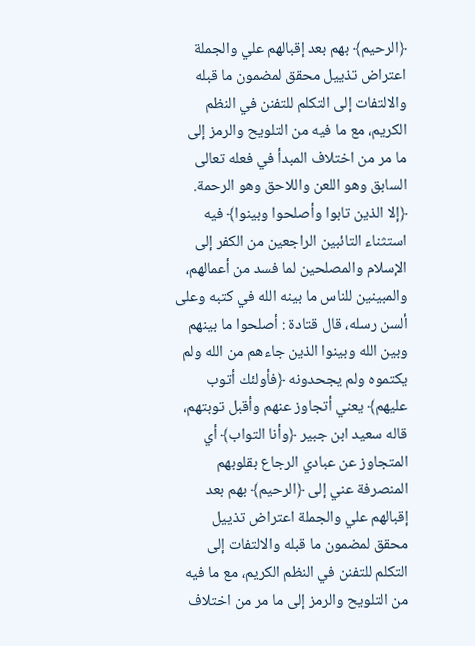﴿الرحيم﴾ بهم بعد إقبالهم علي والجملة اعتراض تذييل محقق لمضمون ما قبله والالتفات إلى التكلم للتفنن في النظم الكريم، مع ما فيه من التلويح والرمز إلى ما مر من اختلاف المبدأ في فعله تعالى السابق وهو اللعن واللاحق وهو الرحمة.
﴿إلا الذين تابوا وأصلحوا وبينوا﴾ فيه استثناء التائبين الراجعين من الكفر إلى الإسلام والمصلحين لما فسد من أعمالهم، والمبينين للناس ما بينه الله في كتبه وعلى ألسن رسله، قال قتادة : أصلحوا ما بينهم وبين الله وبينوا الذين جاءهم من الله ولم يكتموه ولم يجحدونه ﴿فأولئك أتوب عليهم﴾ يعني أتجاوز عنهم وأقبل توبتهم، قاله سعيد ابن جبير ﴿وأنا التواب﴾ أي المتجاوز عن عبادي الرجاع بقلوبهم المنصرفة عني إلى ﴿الرحيم﴾ بهم بعد إقبالهم علي والجملة اعتراض تذييل محقق لمضمون ما قبله والالتفات إلى التكلم للتفنن في النظم الكريم، مع ما فيه من التلويح والرمز إلى ما مر من اختلاف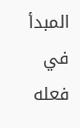المبدأ في فعله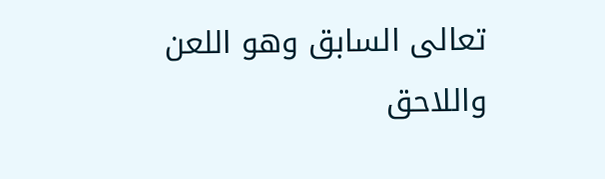تعالى السابق وهو اللعن واللاحق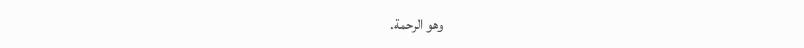وهو الرحمة.